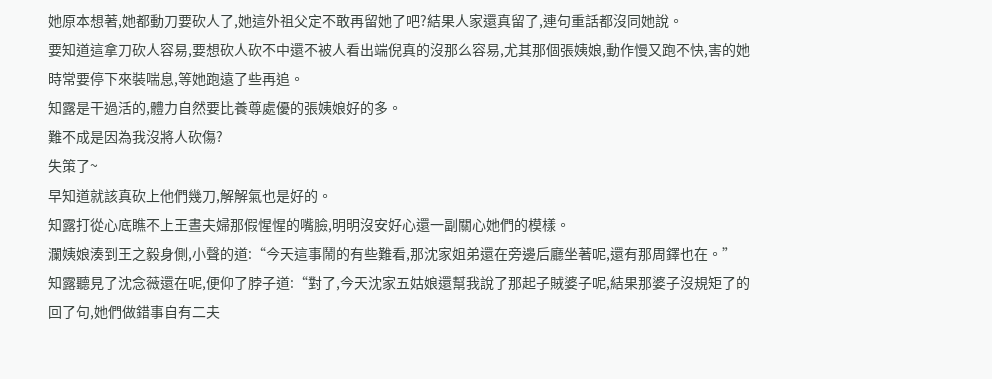她原本想著,她都動刀要砍人了,她這外祖父定不敢再留她了吧?結果人家還真留了,連句重話都沒同她說。
要知道這拿刀砍人容易,要想砍人砍不中還不被人看出端倪真的沒那么容易,尤其那個張姨娘,動作慢又跑不快,害的她時常要停下來裝喘息,等她跑遠了些再追。
知露是干過活的,體力自然要比養尊處優的張姨娘好的多。
難不成是因為我沒將人砍傷?
失策了~
早知道就該真砍上他們幾刀,解解氣也是好的。
知露打從心底瞧不上王晝夫婦那假惺惺的嘴臉,明明沒安好心還一副關心她們的模樣。
瀾姨娘湊到王之毅身側,小聲的道:“今天這事鬧的有些難看,那沈家姐弟還在旁邊后廳坐著呢,還有那周鐸也在。”
知露聽見了沈念薇還在呢,便仰了脖子道:“對了,今天沈家五姑娘還幫我說了那起子賊婆子呢,結果那婆子沒規矩了的回了句,她們做錯事自有二夫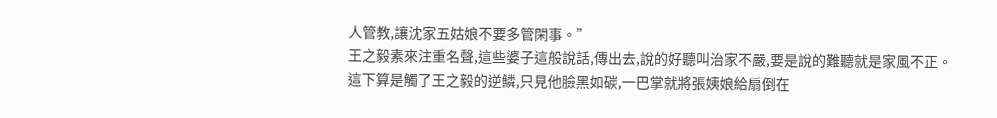人管教,讓沈家五姑娘不要多管閑事。”
王之毅素來注重名聲,這些婆子這般說話,傳出去,說的好聽叫治家不嚴,要是說的難聽就是家風不正。
這下算是觸了王之毅的逆鱗,只見他臉黑如碳,一巴掌就將張姨娘給扇倒在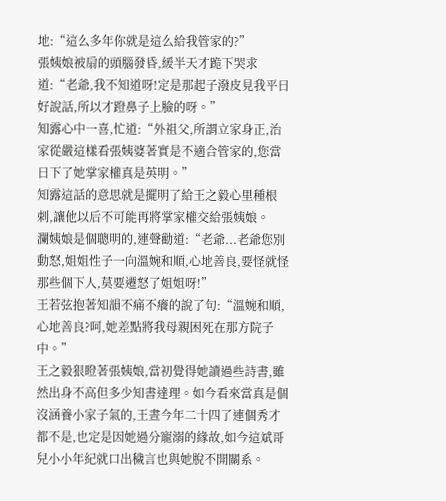地:“這么多年你就是這么給我管家的?”
張姨娘被扇的頭腦發昏,緩半天才跪下哭求道:“老爺,我不知道呀!定是那起子潑皮見我平日好說話,所以才蹬鼻子上臉的呀。”
知露心中一喜,忙道:“外祖父,所謂立家身正,治家從嚴這樣看張姨婆著實是不適合管家的,您當日下了她掌家權真是英明。”
知露這話的意思就是擺明了給王之毅心里種根刺,讓他以后不可能再將掌家權交給張姨娘。
瀾姨娘是個聰明的,連聲勸道:“老爺...老爺您別動怒,姐姐性子一向溫婉和順,心地善良,要怪就怪那些個下人,莫要遷怒了姐姐呀!”
王若弦抱著知韻不痛不癢的說了句:“溫婉和順,心地善良?呵,她差點將我母親困死在那方院子中。”
王之毅狠瞪著張姨娘,當初覺得她讀過些詩書,雖然出身不高但多少知書達理。如今看來當真是個沒涵養小家子氣的,王晝今年二十四了連個秀才都不是,也定是因她過分寵溺的緣故,如今這斌哥兒小小年紀就口出穢言也與她脫不開關系。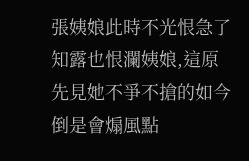張姨娘此時不光恨急了知露也恨瀾姨娘,這原先見她不爭不搶的如今倒是會煽風點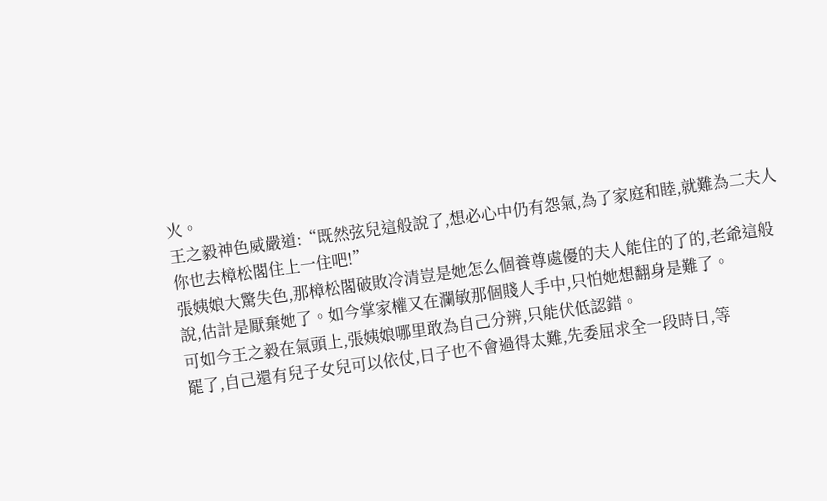火。
王之毅神色威嚴道:“既然弦兒這般說了,想必心中仍有怨氣,為了家庭和睦,就難為二夫人你也去樟松閣住上一住吧!”
張姨娘大驚失色,那樟松閣破敗冷清豈是她怎么個養尊處優的夫人能住的了的,老爺這般說,估計是厭棄她了。如今掌家權又在瀾敏那個賤人手中,只怕她想翻身是難了。
可如今王之毅在氣頭上,張姨娘哪里敢為自己分辨,只能伏低認錯。
罷了,自己還有兒子女兒可以依仗,日子也不會過得太難,先委屈求全一段時日,等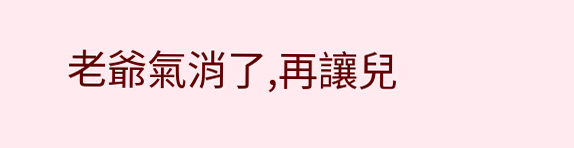老爺氣消了,再讓兒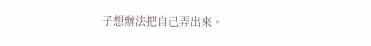子想辦法把自己弄出來。